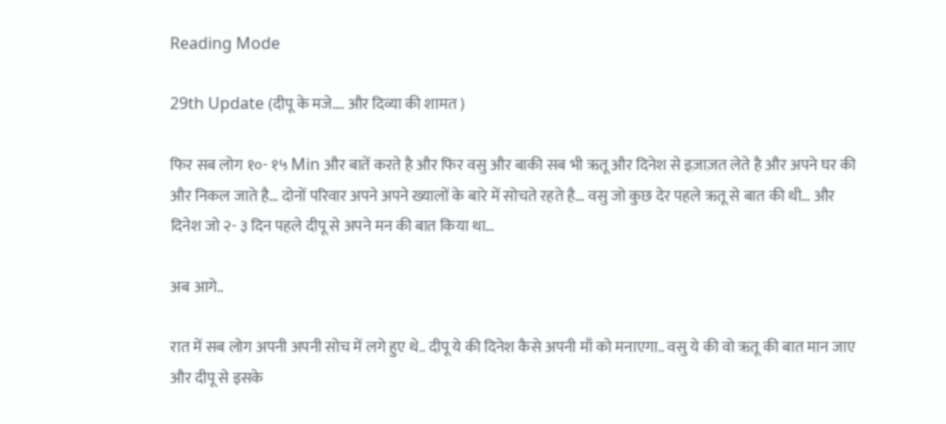Reading Mode

29th Update (दीपू के मजे…. और दिव्या की शामत )

फिर सब लोग १०- १५ Min और बातें करते है और फिर वसु और बाकी सब भी ऋतू और दिनेश से इज़ाज़त लेते है और अपने घर की और निकल जाते है… दोनों परिवार अपने अपने ख्यालों के बारे में सोचते रहते है… वसु जो कुछ देर पहले ऋतू से बात की थी… और दिनेश जो २- ३ दिन पहले दीपू से अपने मन की बात किया था…

अब आगे..

रात में सब लोग अपनी अपनी सोच में लगे हुए थे.. दीपू ये की दिनेश कैसे अपनी माँ को मनाएगा.. वसु ये की वो ऋतू की बात मान जाए और दीपू से इसके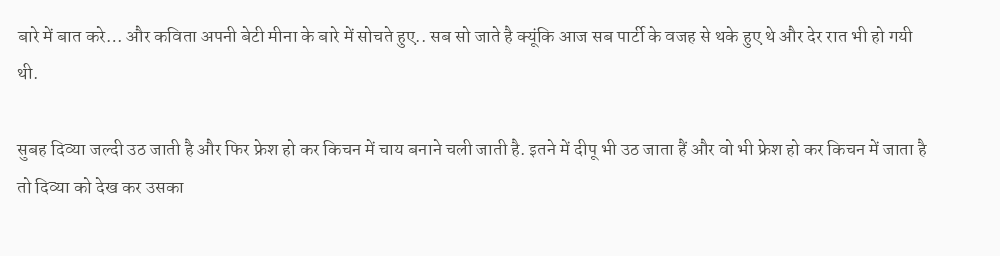बारे में बात करे… और कविता अपनी बेटी मीना के बारे में सोचते हुए.. सब सो जाते है क्यूंकि आज सब पार्टी के वजह से थके हुए थे और देर रात भी हो गयी थी.

सुबह दिव्या जल्दी उठ जाती है और फिर फ्रेश हो कर किचन में चाय बनाने चली जाती है. इतने में दीपू भी उठ जाता हैं और वो भी फ्रेश हो कर किचन में जाता है तो दिव्या को देख कर उसका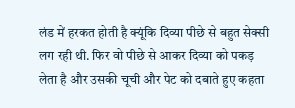लंड में हरकत होती है क्यूंकि दिव्या पीछे से बहुत सेक्सी लग रही थी. फिर वो पीछे से आकर दिव्या को पकड़ लेता है और उसकी चूची और पेट को दबाते हुए कहता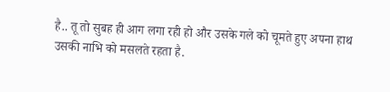है.. तू तो सुबह ही आग लगा रही हो और उसके गले को चूमते हुए अपना हाथ उसकी नाभि को मसलते रहता है.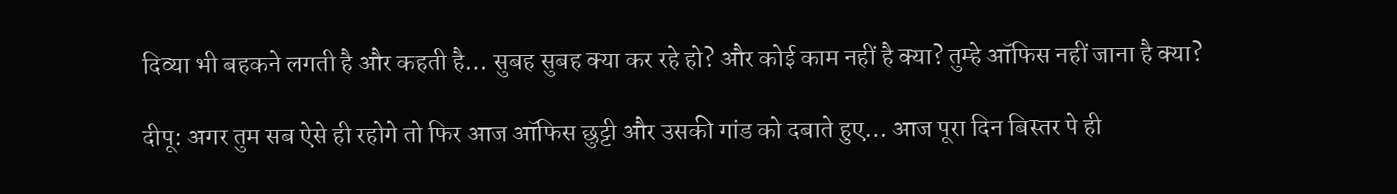दिव्या भी बहकने लगती है और कहती है… सुबह सुबह क्या कर रहे हो? और कोई काम नहीं है क्या? तुम्हे ऑफिस नहीं जाना है क्या?

दीपू: अगर तुम सब ऐसे ही रहोगे तो फिर आज ऑफिस छुट्टी और उसकी गांड को दबाते हुए… आज पूरा दिन बिस्तर पे ही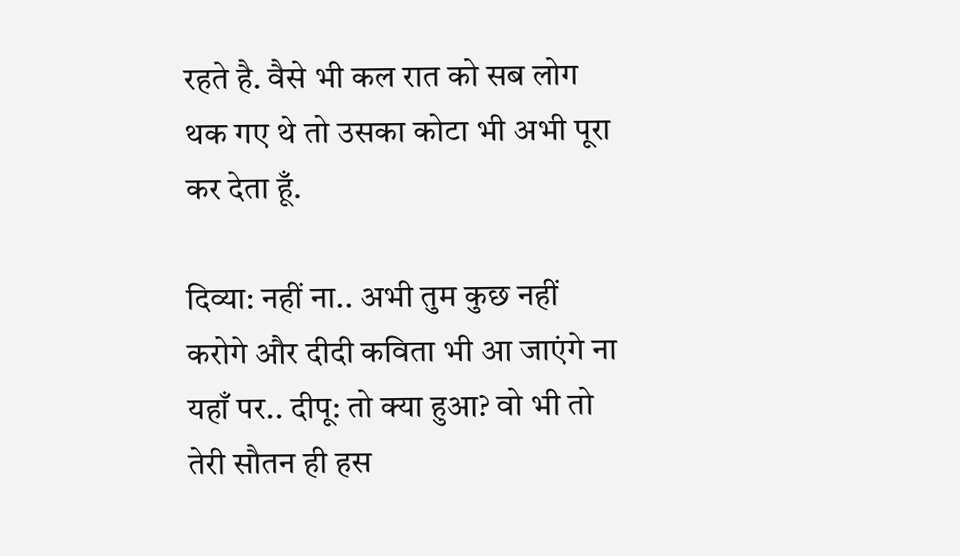रहते है. वैसे भी कल रात को सब लोग थक गए थे तो उसका कोटा भी अभी पूरा कर देता हूँ.

दिव्या: नहीं ना.. अभी तुम कुछ नहीं करोगे और दीदी कविता भी आ जाएंगे ना यहाँ पर.. दीपू: तो क्या हुआ? वो भी तो तेरी सौतन ही हस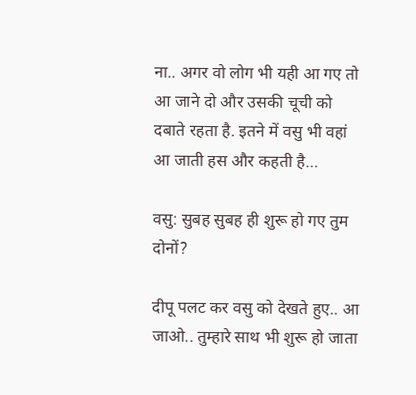ना.. अगर वो लोग भी यही आ गए तो आ जाने दो और उसकी चूची को दबाते रहता है. इतने में वसु भी वहां आ जाती हस और कहती है…

वसु: सुबह सुबह ही शुरू हो गए तुम दोनों?

दीपू पलट कर वसु को देखते हुए.. आ जाओ.. तुम्हारे साथ भी शुरू हो जाता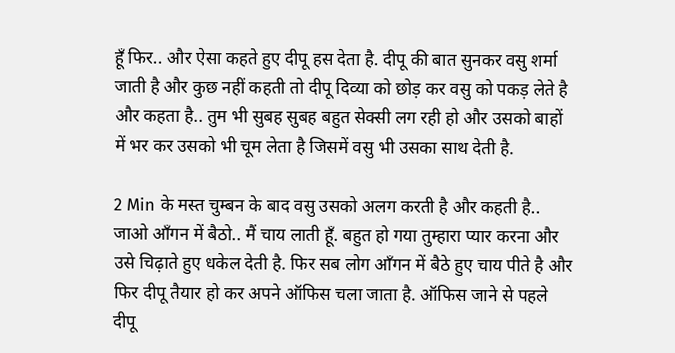हूँ फिर.. और ऐसा कहते हुए दीपू हस देता है. दीपू की बात सुनकर वसु शर्मा जाती है और कुछ नहीं कहती तो दीपू दिव्या को छोड़ कर वसु को पकड़ लेते है और कहता है.. तुम भी सुबह सुबह बहुत सेक्सी लग रही हो और उसको बाहों में भर कर उसको भी चूम लेता है जिसमें वसु भी उसका साथ देती है.

2 Min के मस्त चुम्बन के बाद वसु उसको अलग करती है और कहती है.. जाओ आँगन में बैठो.. मैं चाय लाती हूँ. बहुत हो गया तुम्हारा प्यार करना और उसे चिढ़ाते हुए धकेल देती है. फिर सब लोग आँगन में बैठे हुए चाय पीते है और फिर दीपू तैयार हो कर अपने ऑफिस चला जाता है. ऑफिस जाने से पहले दीपू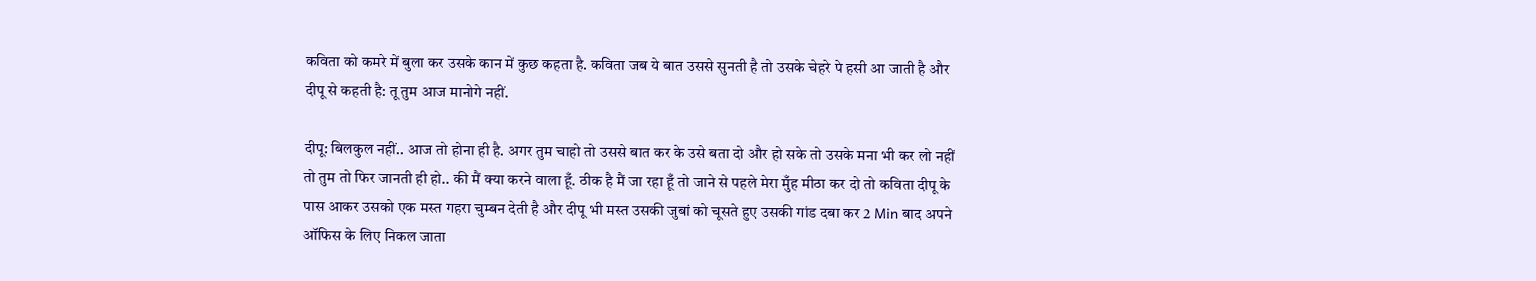कविता को कमरे में बुला कर उसके कान में कुछ कहता है. कविता जब ये बात उससे सुनती है तो उसके चेहरे पे हसी आ जाती है और दीपू से कहती है: तू तुम आज मानोगे नहीं.

दीपू: बिलकुल नहीं.. आज तो होना ही है. अगर तुम चाहो तो उससे बात कर के उसे बता दो और हो सके तो उसके मना भी कर लो नहीं तो तुम तो फिर जानती ही हो.. की मैं क्या करने वाला हूँ. ठीक है मैं जा रहा हूँ तो जाने से पहले मेरा मुँह मीठा कर दो तो कविता दीपू के पास आकर उसको एक मस्त गहरा चुम्बन देती है और दीपू भी मस्त उसकी जुबां को चूसते हुए उसकी गांड दबा कर 2 Min बाद अपने ऑफिस के लिए निकल जाता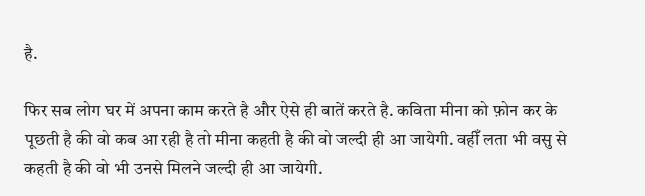है.

फिर सब लोग घर में अपना काम करते है और ऐसे ही बातें करते है. कविता मीना को फ़ोन कर के पूछती है की वो कब आ रही है तो मीना कहती है की वो जल्दी ही आ जायेगी. वहीँ लता भी वसु से कहती है की वो भी उनसे मिलने जल्दी ही आ जायेगी.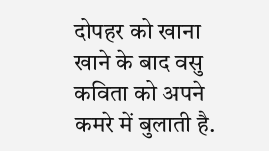दोपहर को खाना खाने के बाद वसु कविता को अपने कमरे में बुलाती है.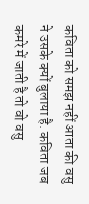कविता को समझ नहीं आता की वसु ने उसके क्यों बुलाया है. कविता जब कमरे में जाती है तो वो वसु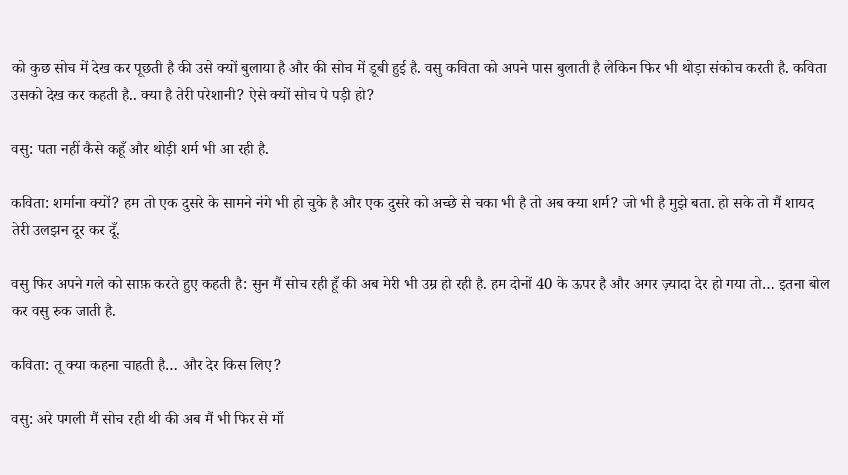को कुछ सोच में देख कर पूछती है की उसे क्यों बुलाया है और की सोच में डूबी हुई है. वसु कविता को अपने पास बुलाती है लेकिन फिर भी थोड़ा संकोच करती है. कविता उसको देख कर कहती है.. क्या है तेरी परेशानी? ऐसे क्यों सोच पे पड़ी हो?

वसु: पता नहीं कैसे कहूँ और थोड़ी शर्म भी आ रही है.

कविता: शर्माना क्यों? हम तो एक दुसरे के सामने नंगे भी हो चुके है और एक दुसरे को अच्छे से चका भी है तो अब क्या शर्म? जो भी है मुझे बता. हो सके तो मैं शायद तेरी उलझन दूर कर दूँ.

वसु फिर अपने गले को साफ़ करते हुए कहती है: सुन मैं सोच रही हूँ की अब मेरी भी उम्र हो रही है. हम दोनों 40 के ऊपर है और अगर ज़्यादा देर हो गया तो… इतना बोल कर वसु रुक जाती है.

कविता: तू क्या कहना चाहती है… और देर किस लिए?

वसु: अरे पगली मैं सोच रही थी की अब मैं भी फिर से माँ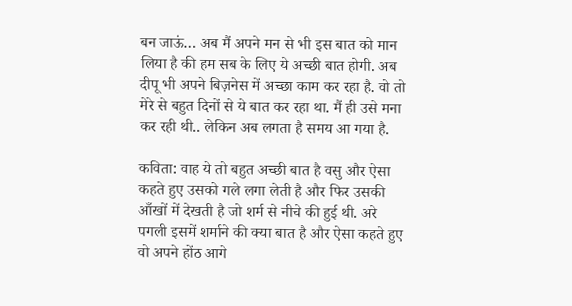बन जाऊं… अब मैं अपने मन से भी इस बात को मान लिया है की हम सब के लिए ये अच्छी बात होगी. अब दीपू भी अपने बिज़नेस में अच्छा काम कर रहा है. वो तो मेरे से बहुत दिनों से ये बात कर रहा था. मैं ही उसे मना कर रही थी.. लेकिन अब लगता है समय आ गया है.

कविता: वाह ये तो बहुत अच्छी बात है वसु और ऐसा कहते हुए उसको गले लगा लेती है और फिर उसकी आँखों में देखती है जो शर्म से नीचे की हुई थी. अरे पगली इसमें शर्माने की क्या बात है और ऐसा कहते हुए वो अपने होंठ आगे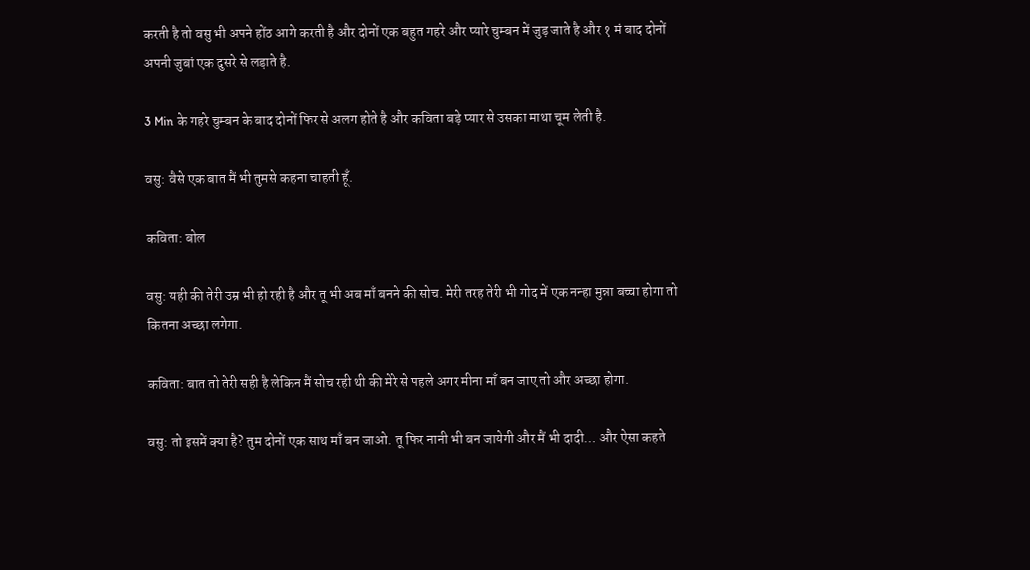करती है तो वसु भी अपने होंठ आगे करती है और दोनों एक बहुत गहरे और प्यारे चुम्बन में जुड़ जाते है और १ मं बाद दोनों अपनी जुबां एक दुसरे से लड़ाते है.

3 Min के गहरे चुम्बन के बाद दोनों फिर से अलग होते है और कविता बड़े प्यार से उसका माथा चूम लेती है.

वसु: वैसे एक बात मैं भी तुमसे कहना चाहती हूँ.

कविता: बोल

वसु: यही की तेरी उम्र भी हो रही है और तू भी अब माँ बनने की सोच. मेरी तरह तेरी भी गोद में एक नन्हा मुन्ना बच्चा होगा तो कितना अच्छा लगेगा.

कविता: बात तो तेरी सही है लेकिन मैं सोच रही थी की मेरे से पहले अगर मीना माँ बन जाए तो और अच्छा होगा.

वसु: तो इसमें क्या है? तुम दोनों एक साथ माँ बन जाओ. तू फिर नानी भी बन जायेगी और मैं भी दादी… और ऐसा कहते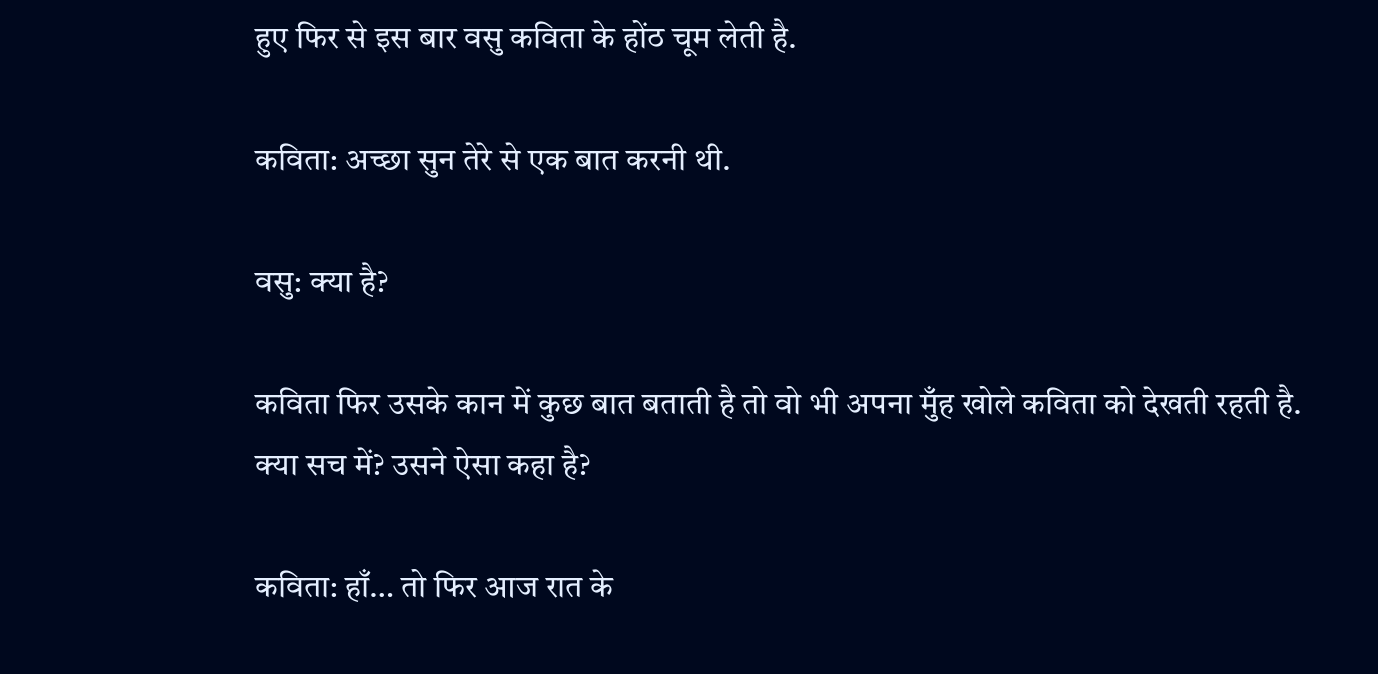हुए फिर से इस बार वसु कविता के होंठ चूम लेती है.

कविता: अच्छा सुन तेरे से एक बात करनी थी.

वसु: क्या है?

कविता फिर उसके कान में कुछ बात बताती है तो वो भी अपना मुँह खोले कविता को देखती रहती है. क्या सच में? उसने ऐसा कहा है?

कविता: हाँ… तो फिर आज रात के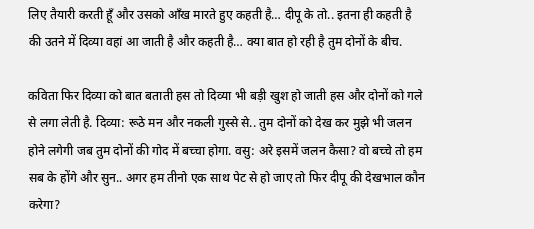लिए तैयारी करती हूँ और उसको आँख मारते हुए कहती है… दीपू के तो.. इतना ही कहती है की उतने में दिव्या वहां आ जाती है और कहती है… क्या बात हो रही है तुम दोनों के बीच.

कविता फिर दिव्या को बात बताती हस तो दिव्या भी बड़ी खुश हो जाती हस और दोनों को गले से लगा लेती है. दिव्या: रूठे मन और नकली गुस्से से.. तुम दोनों को देख कर मुझे भी जलन होने लगेगी जब तुम दोनों की गोद में बच्चा होगा. वसु: अरे इसमें जलन कैसा? वो बच्चे तो हम सब के होंगे और सुन.. अगर हम तीनो एक साथ पेट से हो जाए तो फिर दीपू की देखभाल कौन करेगा?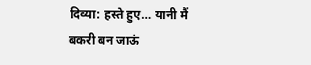दिव्या: हस्ते हुए… यानी मैं बकरी बन जाऊं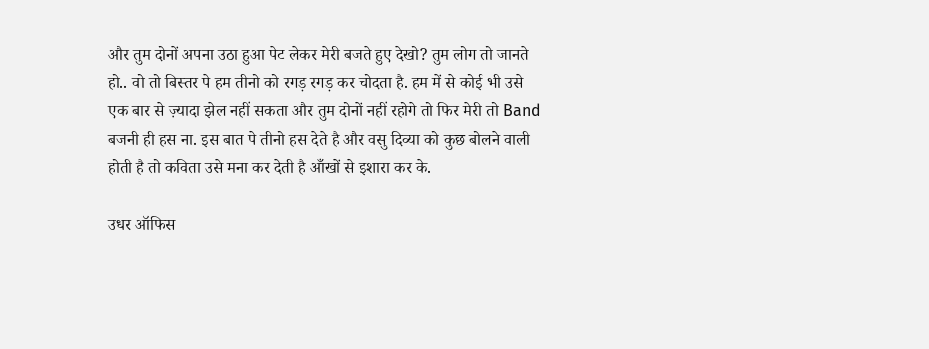और तुम दोनों अपना उठा हुआ पेट लेकर मेरी बजते हुए देखो? तुम लोग तो जानते हो.. वो तो बिस्तर पे हम तीनो को रगड़ रगड़ कर चोदता है. हम में से कोई भी उसे एक बार से ज़्यादा झेल नहीं सकता और तुम दोनों नहीं रहोगे तो फिर मेरी तो Band बजनी ही हस ना. इस बात पे तीनो हस देते है और वसु दिव्या को कुछ बोलने वाली होती है तो कविता उसे मना कर देती है आँखों से इशारा कर के.

उधर ऑफिस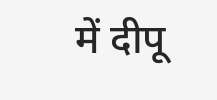में दीपू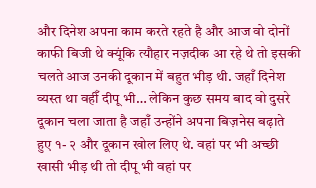और दिनेश अपना काम करते रहते है और आज वो दोनों काफी बिजी थे क्यूंकि त्यौहार नज़दीक आ रहे थे तो इसकी चलते आज उनकी दूकान में बहुत भीड़ थी. जहाँ दिनेश व्यस्त था वहीँ दीपू भी… लेकिन कुछ समय बाद वो दुसरे दूकान चला जाता है जहाँ उन्होंने अपना बिज़नेस बढ़ाते हुए १- २ और दूकान खोल लिए थे. वहां पर भी अच्छी खासी भीड़ थी तो दीपू भी वहां पर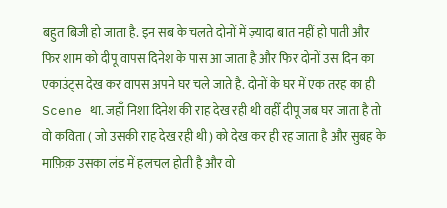बहुत बिजी हो जाता है. इन सब के चलते दोनों में ज़्यादा बात नहीं हो पाती और फिर शाम को दीपू वापस दिनेश के पास आ जाता है और फिर दोनों उस दिन का एकाउंट्स देख कर वापस अपने घर चले जाते है. दोनों के घर में एक तरह का ही Scene था. जहाँ निशा दिनेश की राह देख रही थी वहीँ दीपू जब घर जाता है तो वो कविता ( जो उसकी राह देख रही थी) को देख कर ही रह जाता है और सुबह के माफ़िक़ उसका लंड में हलचल होती है और वो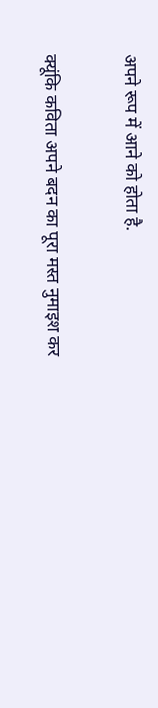अपने रूप में आने को होता है.

क्यूंकि कविता अपने बदन का पूरा मस्त नुमाइश कर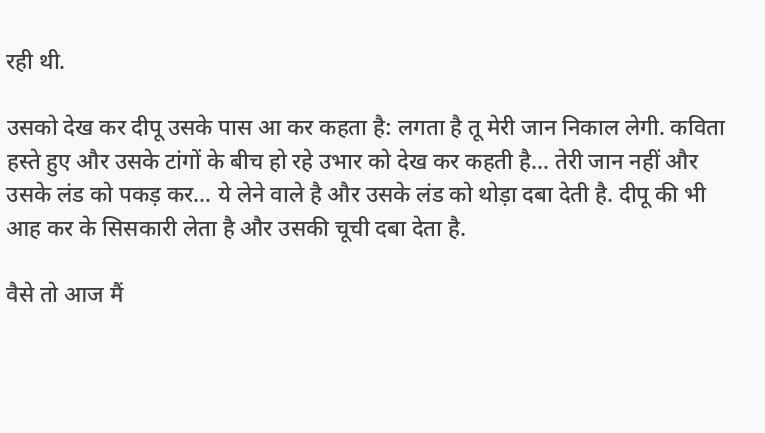रही थी.

उसको देख कर दीपू उसके पास आ कर कहता है: लगता है तू मेरी जान निकाल लेगी. कविता हस्ते हुए और उसके टांगों के बीच हो रहे उभार को देख कर कहती है… तेरी जान नहीं और उसके लंड को पकड़ कर… ये लेने वाले है और उसके लंड को थोड़ा दबा देती है. दीपू की भी आह कर के सिसकारी लेता है और उसकी चूची दबा देता है.

वैसे तो आज मैं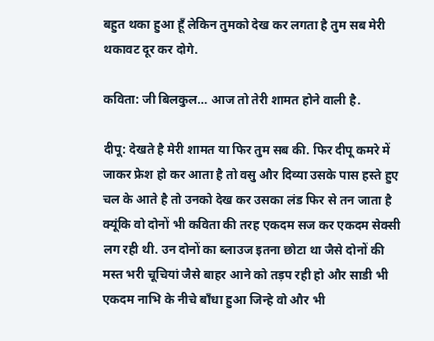बहुत थका हुआ हूँ लेकिन तुमको देख कर लगता है तुम सब मेरी थकावट दूर कर दोगे.

कविता: जी बिलकुल… आज तो तेरी शामत होने वाली है.

दीपू: देखते है मेरी शामत या फिर तुम सब की. फिर दीपू कमरे में जाकर फ्रेश हो कर आता है तो वसु और दिव्या उसके पास हस्ते हुए चल के आते है तो उनको देख कर उसका लंड फिर से तन जाता है क्यूंकि वो दोनों भी कविता की तरह एकदम सज कर एकदम सेक्सी लग रही थी. उन दोनों का ब्लाउज इतना छोटा था जैसे दोनों की मस्त भरी चूचियां जैसे बाहर आने को तड़प रही हो और साडी भी एकदम नाभि के नीचे बाँधा हुआ जिन्हे वो और भी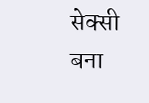सेक्सी बना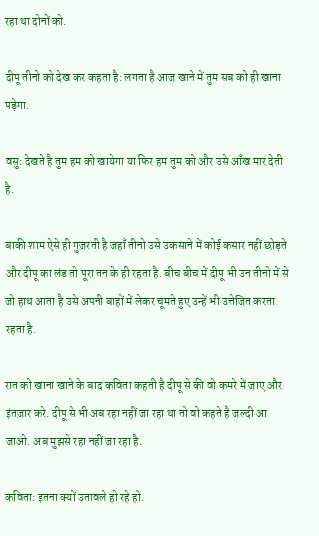रहा था दोनों को.

दीपू तीनो को देख कर कहता है: लगता है आज खाने में तुम सब को ही खाना पड़ेगा.

वसु: देखते है तुम हम को खायेगा या फिर हम तुम को और उसे आँख मार देती है.

बाकी शाम ऐसे ही गुज़रती है जहाँ तीनो उसे उकसाने में कोई कसार नहीं छोड़ते और दीपू का लंड तो पूरा तन के ही रहता है. बीच बीच में दीपू भी उन तीनो में से जो हाथ आता है उसे अपनी बाहों में लेकर चूमते हुए उन्हें भी उत्तेजित करता रहता है.

रात को खाना खाने के बाद कविता कहती है दीपू से की वो कमरे में जाए और इंतज़ार करे. दीपू से भी अब रहा नहीं जा रहा था तो वो कहते है जल्दी आ जाओ. अब मुझसे रहा नहीं जा रहा है.

कविता: इतना क्यों उतावले हो रहे हो.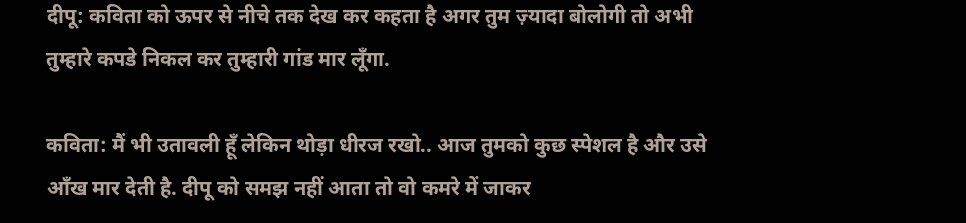दीपू: कविता को ऊपर से नीचे तक देख कर कहता है अगर तुम ज़्यादा बोलोगी तो अभी तुम्हारे कपडे निकल कर तुम्हारी गांड मार लूँगा.

कविता: मैं भी उतावली हूँ लेकिन थोड़ा धीरज रखो.. आज तुमको कुछ स्पेशल है और उसे आँख मार देती है. दीपू को समझ नहीं आता तो वो कमरे में जाकर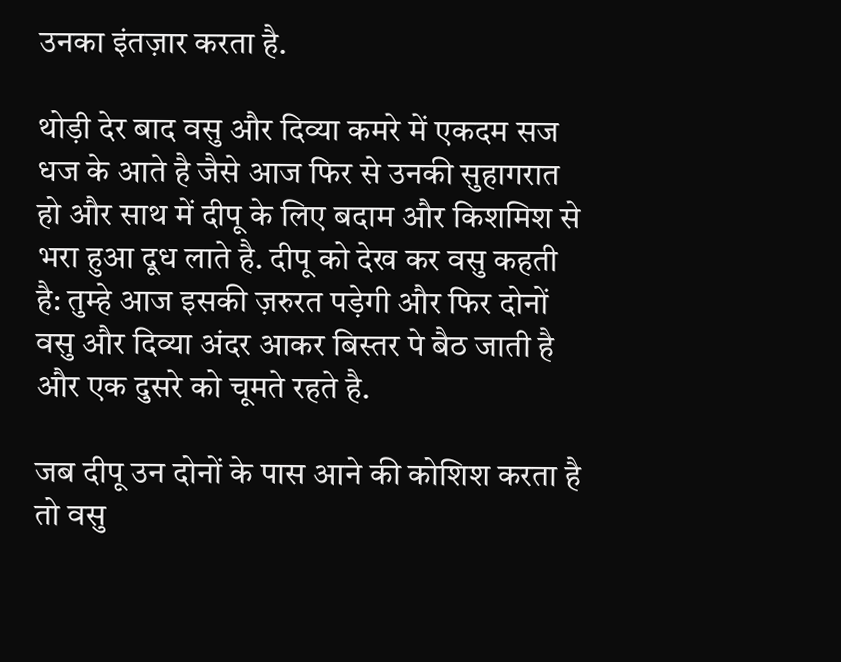उनका इंतज़ार करता है.

थोड़ी देर बाद वसु और दिव्या कमरे में एकदम सज धज के आते है जैसे आज फिर से उनकी सुहागरात हो और साथ में दीपू के लिए बदाम और किशमिश से भरा हुआ दूध लाते है. दीपू को देख कर वसु कहती है: तुम्हे आज इसकी ज़रुरत पड़ेगी और फिर दोनों वसु और दिव्या अंदर आकर बिस्तर पे बैठ जाती है और एक दुसरे को चूमते रहते है.

जब दीपू उन दोनों के पास आने की कोशिश करता है तो वसु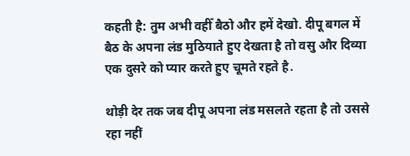कहती है: तुम अभी वहीँ बैठो और हमें देखो. दीपू बगल में बैठ के अपना लंड मुठियाते हुए देखता है तो वसु और दिव्या एक दुसरे को प्यार करते हुए चूमते रहते है.

थोड़ी देर तक जब दीपू अपना लंड मसलते रहता है तो उससे रहा नहीं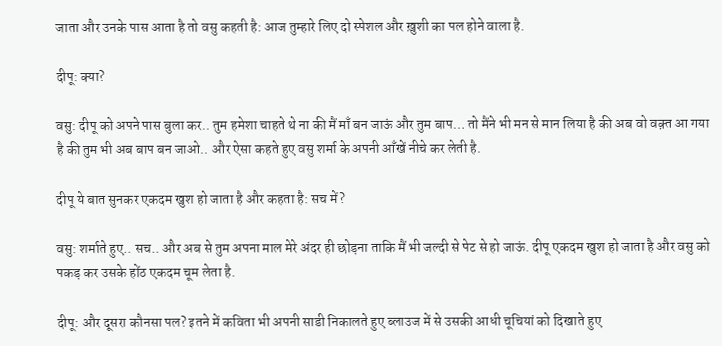जाता और उनके पास आता है तो वसु कहती है: आज तुम्हारे लिए दो स्पेशल और ख़ुशी का पल होने वाला है.

दीपू: क्या?

वसु: दीपू को अपने पास बुला कर.. तुम हमेशा चाहते थे ना की मैं माँ बन जाऊं और तुम बाप… तो मैंने भी मन से मान लिया है की अब वो वक़्त आ गया है की तुम भी अब बाप बन जाओ.. और ऐसा कहते हुए वसु शर्मा के अपनी आँखें नीचे कर लेती है.

दीपू ये बात सुनकर एकदम खुश हो जाता है और कहता है: सच में?

वसु: शर्माते हुए.. सच.. और अब से तुम अपना माल मेरे अंदर ही छोड़ना ताकि मैं भी जल्दी से पेट से हो जाऊं. दीपू एकदम खुश हो जाता है और वसु को पकड़ कर उसके होंठ एकदम चूम लेता है.

दीपू: और दूसरा कौनसा पल? इतने में कविता भी अपनी साडी निकालते हुए ब्लाउज में से उसकी आधी चूचियां को दिखाते हुए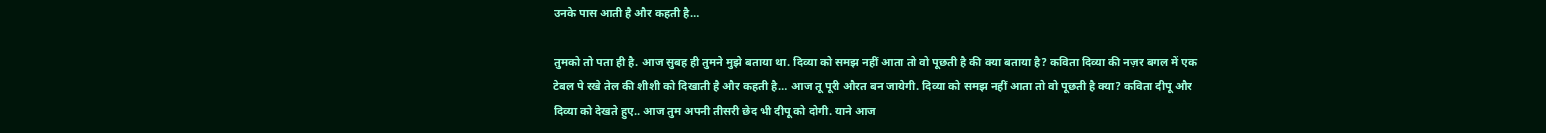उनके पास आती है और कहती है…

तुमको तो पता ही है. आज सुबह ही तुमने मुझे बताया था. दिव्या को समझ नहीं आता तो वो पूछती है की क्या बताया है? कविता दिव्या की नज़र बगल में एक टेबल पे रखे तेल की शीशी को दिखाती है और कहती है… आज तू पूरी औरत बन जायेगी. दिव्या को समझ नहीं आता तो वो पूछती है क्या? कविता दीपू और दिव्या को देखते हुए.. आज तुम अपनी तीसरी छेद भी दीपू को दोगी. याने आज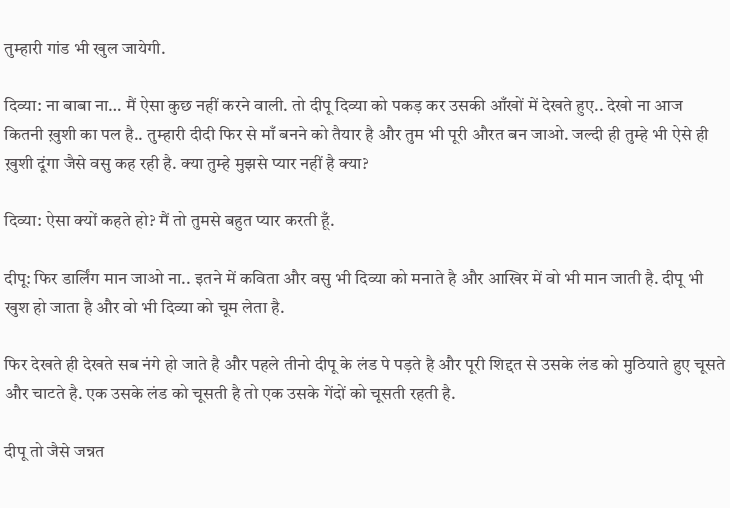तुम्हारी गांड भी खुल जायेगी.

दिव्या: ना बाबा ना… मैं ऐसा कुछ नहीं करने वाली. तो दीपू दिव्या को पकड़ कर उसकी आँखों में देखते हुए.. देखो ना आज कितनी ख़ुशी का पल है.. तुम्हारी दीदी फिर से माँ बनने को तैयार है और तुम भी पूरी औरत बन जाओ. जल्दी ही तुम्हे भी ऐसे ही ख़ुशी दूंगा जैसे वसु कह रही है. क्या तुम्हे मुझसे प्यार नहीं है क्या?

दिव्या: ऐसा क्यों कहते हो? मैं तो तुमसे बहुत प्यार करती हूँ.

दीपू: फिर डार्लिंग मान जाओ ना.. इतने में कविता और वसु भी दिव्या को मनाते है और आखिर में वो भी मान जाती है. दीपू भी खुश हो जाता है और वो भी दिव्या को चूम लेता है.

फिर देखते ही देखते सब नंगे हो जाते है और पहले तीनो दीपू के लंड पे पड़ते है और पूरी शिद्दत से उसके लंड को मुठियाते हुए चूसते और चाटते है. एक उसके लंड को चूसती है तो एक उसके गेंदों को चूसती रहती है.

दीपू तो जैसे जन्नत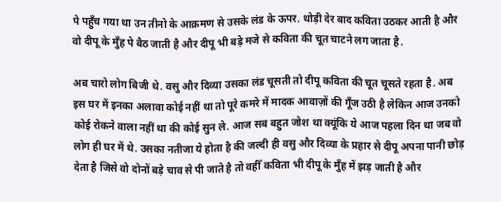पे पहुँच गया था उन तीनो के आक्रमण से उसके लंड के ऊपर. थोड़ी देर बाद कविता उठकर आती है और वो दीपू के मुँह पे बैठ जाती है और दीपू भी बड़े मजे से कविता की चूत चाटने लग जाता है.

अब चारो लोग बिजी थे. वसु और दिव्या उसका लंड चूसती तो दीपू कविता की चूत चूसते रहता है. अब इस घर में इनका अलावा कोई नहीं था तो पूरे कमरे में मादक आवाज़ों की गूँज उठी है लेकिन आज उनको कोई रोकने वाला नहीं था की कोई सुन ले. आज सब बहुत जोश था क्यूंकि ये आज पहला दिन था जब वो लोग ही घर में थे. उसका नतीजा ये होता है की जल्दी ही वसु और दिव्या के प्रहार से दीपू अपना पानी छोड़ देता है जिसे वो दोनों बड़े चाव से पी जाते है तो वहीँ कविता भी दीपू के मुँह में झड़ जाती है और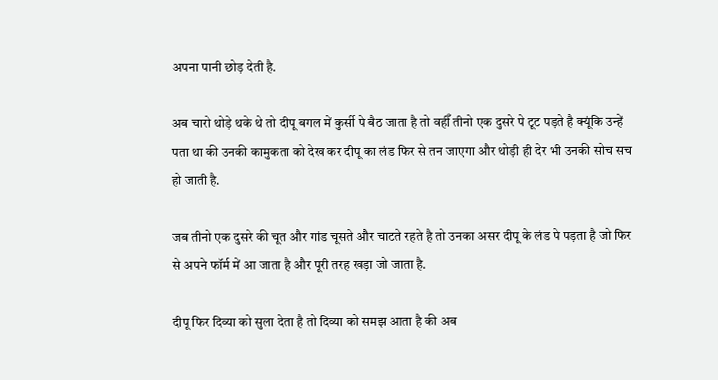अपना पानी छोड़ देती है.

अब चारो थोड़े थके थे तो दीपू बगल में कुर्सी पे बैठ जाता है तो वहीँ तीनो एक दुसरे पे टूट पड़ते है क्यूंकि उन्हें पता था की उनकी कामुकता को देख कर दीपू का लंड फिर से तन जाएगा और थोड़ी ही देर भी उनकी सोच सच हो जाती है.

जब तीनो एक दुसरे की चूत और गांड चूसते और चाटते रहते है तो उनका असर दीपू के लंड पे पड़ता है जो फिर से अपने फॉर्म में आ जाता है और पूरी तरह खड़ा जो जाता है.

दीपू फिर दिव्या को सुला देता है तो दिव्या को समझ आता है की अब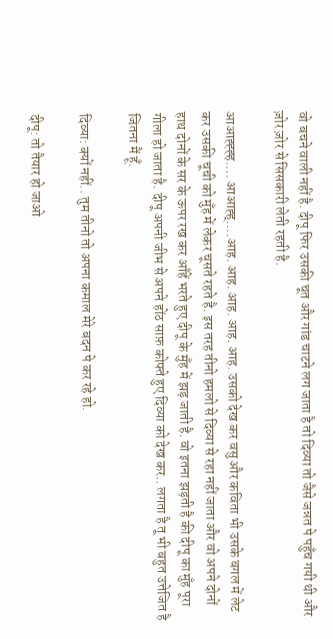वो बचने वाली नहीं है. दीपू फिर उसकी चूत और गांड चाटने लग जाता है तो दिव्या तो जैसे जन्नत पे पहुँच गयी थी और ज़ोर ज़ोर से सिसकारी लेती रहती है.

आआह्ह्ह्ह…. आआह्ह्….आह. आह. आह. आह. आह. उसको देख कर वसु और कविता भी उसके बगल में लेट कर उसकी चूची को मुँह में लेकर चूसते रहते है. इस तरह तीनो हमलो से दिव्या से रहा नहीं जाता और वो अपने दोनों हाथ दोनों के सर के ऊपर रख कर आँहें भरते हुए दीपू के मुँह में झड़ जाती है. वो इतना झड़ती है की दीपू का मुँह पूरा गीला हो जाता है. दीपू अपनी जीभ से अपने होंठ साफ़ कोफ्ते हुए दिव्या को देख कर.. लगता है तू भी बहुत उत्तेजित है जितना मैं हूँ.

दिव्या: क्यों नहीं.. तुम तीनो तो अपना कमाल मेरे बदन पे कर रहे हो.

दीपू: तो तैयार हो जाओ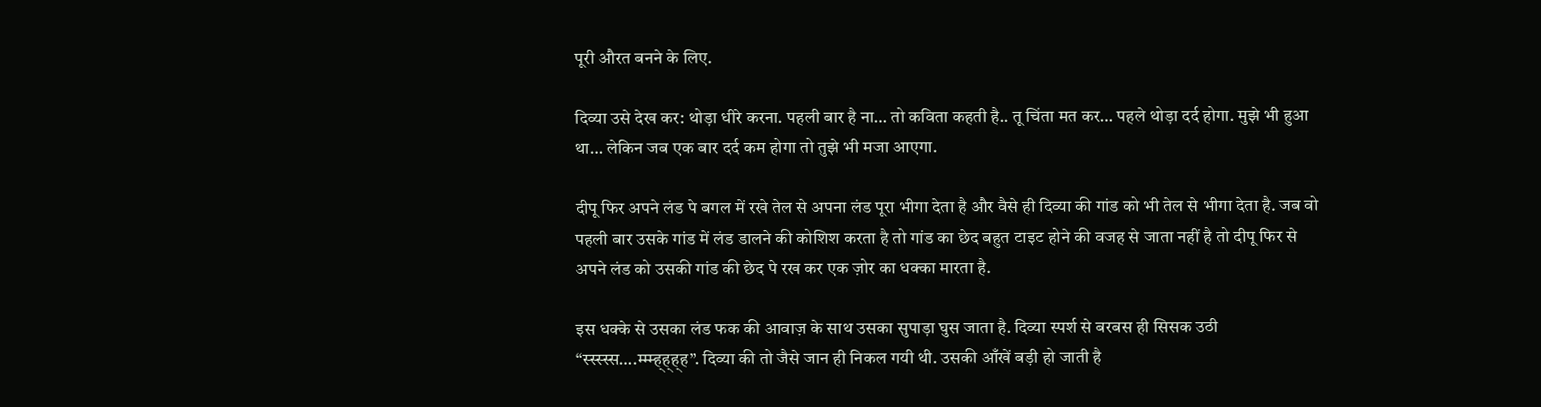पूरी औरत बनने के लिए.

दिव्या उसे देख कर: थोड़ा धीरे करना. पहली बार है ना… तो कविता कहती है.. तू चिंता मत कर… पहले थोड़ा दर्द होगा. मुझे भी हुआ था… लेकिन जब एक बार दर्द कम होगा तो तुझे भी मजा आएगा.

दीपू फिर अपने लंड पे बगल में रखे तेल से अपना लंड पूरा भीगा देता है और वैसे ही दिव्या की गांड को भी तेल से भीगा देता है. जब वो पहली बार उसके गांड में लंड डालने की कोशिश करता है तो गांड का छेद बहुत टाइट होने की वजह से जाता नहीं है तो दीपू फिर से अपने लंड को उसकी गांड की छेद पे रख कर एक ज़ोर का धक्का मारता है.

इस धक्के से उसका लंड फक की आवाज़ के साथ उसका सुपाड़ा घुस जाता है. दिव्या स्पर्श से बरबस ही सिसक उठी “स्स्स्स्स….म्म्म्ह्ह्ह्ह”. दिव्या की तो जैसे जान ही निकल गयी थी. उसकी आँखें बड़ी हो जाती है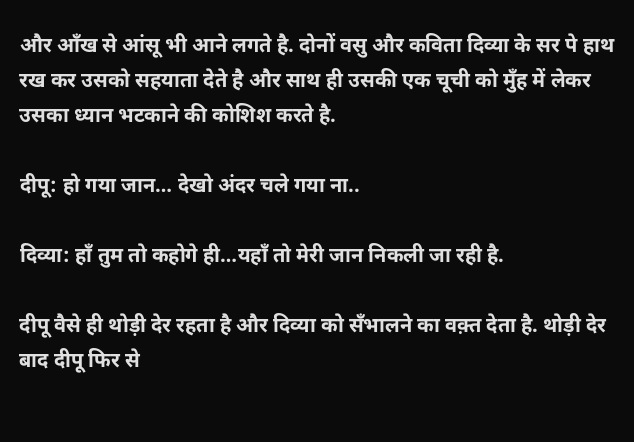और आँख से आंसू भी आने लगते है. दोनों वसु और कविता दिव्या के सर पे हाथ रख कर उसको सहयाता देते है और साथ ही उसकी एक चूची को मुँह में लेकर उसका ध्यान भटकाने की कोशिश करते है.

दीपू: हो गया जान… देखो अंदर चले गया ना..

दिव्या: हाँ तुम तो कहोगे ही…यहाँ तो मेरी जान निकली जा रही है.

दीपू वैसे ही थोड़ी देर रहता है और दिव्या को सँभालने का वक़्त देता है. थोड़ी देर बाद दीपू फिर से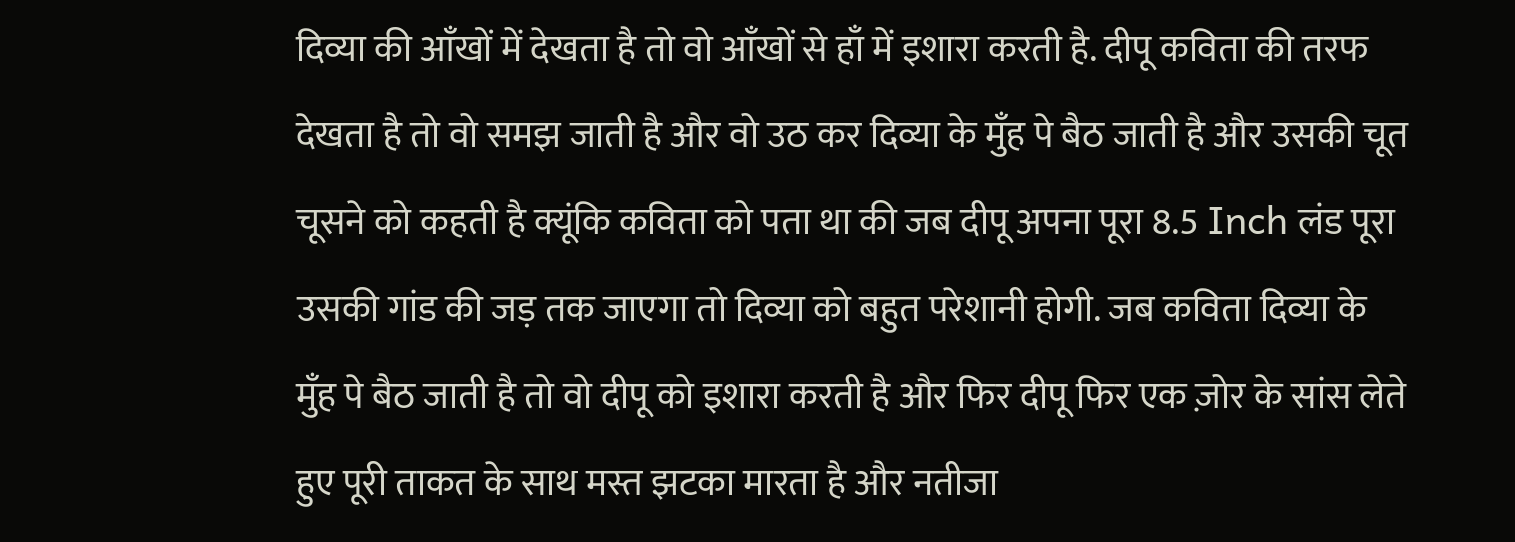दिव्या की आँखों में देखता है तो वो आँखों से हाँ में इशारा करती है. दीपू कविता की तरफ देखता है तो वो समझ जाती है और वो उठ कर दिव्या के मुँह पे बैठ जाती है और उसकी चूत चूसने को कहती है क्यूंकि कविता को पता था की जब दीपू अपना पूरा 8.5 Inch लंड पूरा उसकी गांड की जड़ तक जाएगा तो दिव्या को बहुत परेशानी होगी. जब कविता दिव्या के मुँह पे बैठ जाती है तो वो दीपू को इशारा करती है और फिर दीपू फिर एक ज़ोर के सांस लेते हुए पूरी ताकत के साथ मस्त झटका मारता है और नतीजा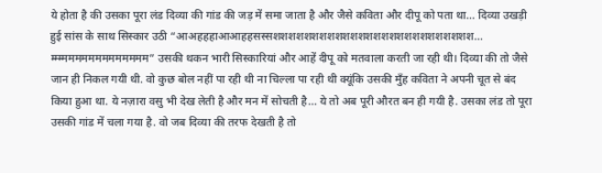ये होता है की उसका पूरा लंड दिव्या की गांड की जड़ में समा जाता है और जैसे कविता और दीपू को पता था… दिव्या उखड़ी हुई सांस के साथ सिस्कार उठी “आअहहहाआआहहसस्सशशशशशशशशशशशशशशशशशशशशशशशशशश… म्म्म्ममममममममममममम” उसकी थकन भारी सिस्कारियां और आहें दीपू को मतवाला करती जा रही थी। दिव्या की तो जैसे जान ही निकल गयी थी. वो कुछ बोल नहीं पा रही थी ना चिल्ला पा रही थी क्यूंकि उसकी मुँह कविता ने अपनी चूत से बंद किया हुआ था. ये नज़ारा वसु भी देख लेती है और मन में सोचती है… ये तो अब पूरी औरत बन ही गयी है. उसका लंड तो पूरा उसकी गांड में चला गया है. वो जब दिव्या की तरफ देखती है तो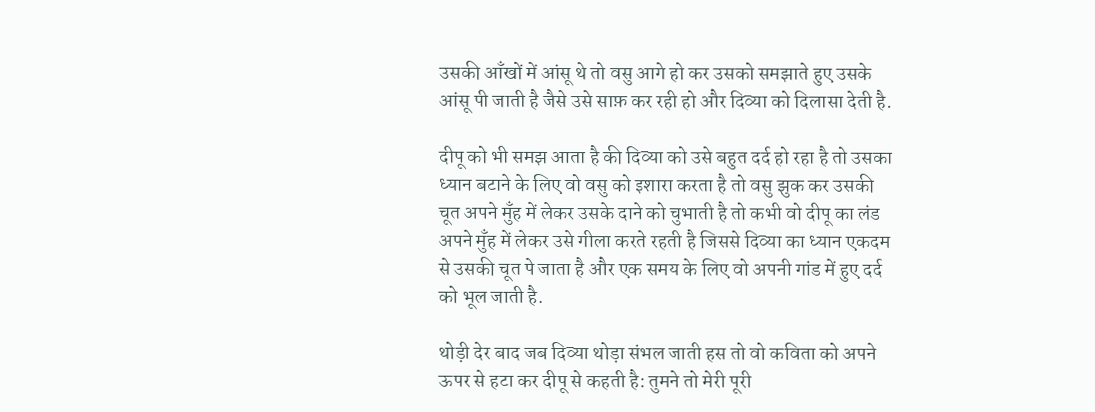उसकी आँखों में आंसू थे तो वसु आगे हो कर उसको समझाते हुए उसके आंसू पी जाती है जैसे उसे साफ़ कर रही हो और दिव्या को दिलासा देती है.

दीपू को भी समझ आता है की दिव्या को उसे बहुत दर्द हो रहा है तो उसका ध्यान बटाने के लिए वो वसु को इशारा करता है तो वसु झुक कर उसकी चूत अपने मुँह में लेकर उसके दाने को चुभाती है तो कभी वो दीपू का लंड अपने मुँह में लेकर उसे गीला करते रहती है जिससे दिव्या का ध्यान एकदम से उसकी चूत पे जाता है और एक समय के लिए वो अपनी गांड में हुए दर्द को भूल जाती है.

थोड़ी देर बाद जब दिव्या थोड़ा संभल जाती हस तो वो कविता को अपने ऊपर से हटा कर दीपू से कहती है: तुमने तो मेरी पूरी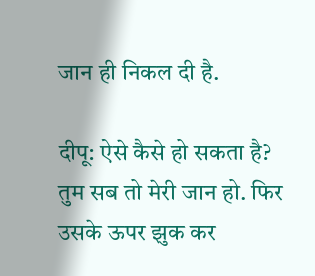जान ही निकल दी है.

दीपू: ऐसे कैसे हो सकता है? तुम सब तो मेरी जान हो. फिर उसके ऊपर झुक कर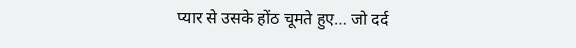प्यार से उसके होंठ चूमते हुए… जो दर्द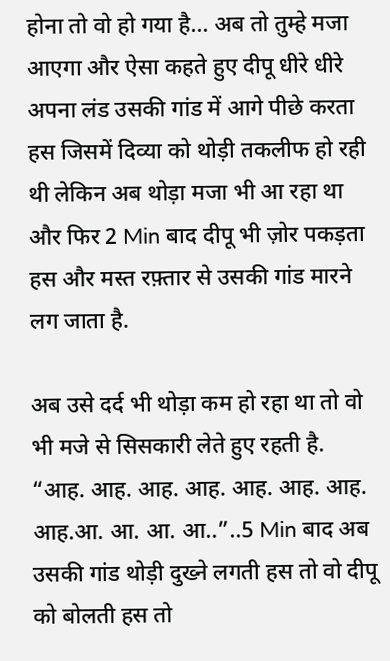होना तो वो हो गया है… अब तो तुम्हे मजा आएगा और ऐसा कहते हुए दीपू धीरे धीरे अपना लंड उसकी गांड में आगे पीछे करता हस जिसमें दिव्या को थोड़ी तकलीफ हो रही थी लेकिन अब थोड़ा मजा भी आ रहा था और फिर 2 Min बाद दीपू भी ज़ोर पकड़ता हस और मस्त रफ़्तार से उसकी गांड मारने लग जाता है.

अब उसे दर्द भी थोड़ा कम हो रहा था तो वो भी मजे से सिसकारी लेते हुए रहती है. “आह. आह. आह. आह. आह. आह. आह. आह.आ. आ. आ. आ..”..5 Min बाद अब उसकी गांड थोड़ी दुख्ने लगती हस तो वो दीपू को बोलती हस तो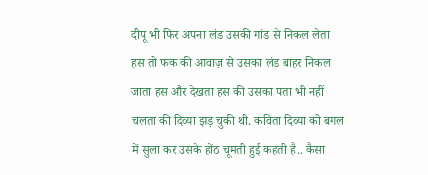दीपू भी फिर अपना लंड उसकी गांड से निकल लेता हस तो फक की आवाज़ से उसका लंड बाहर निकल जाता हस और देखता हस की उसका पता भी नहीं चलता की दिव्या झड़ चुकी थी. कविता दिव्या को बगल में सुला कर उसके होंठ चूमती हुई कहती है.. कैसा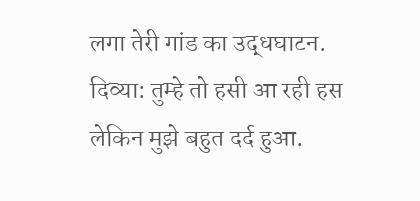लगा तेरी गांड का उद्धघाटन. दिव्या: तुम्हे तो हसी आ रही हस लेकिन मुझे बहुत दर्द हुआ.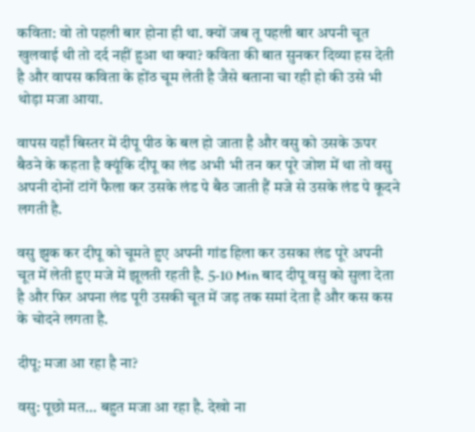कविता: वो तो पहली बार होना ही था. क्यों जब तू पहली बार अपनी चूत खुलवाई थी तो दर्द नहीं हुआ था क्या? कविता की बात सुनकर दिव्या हस देती है और वापस कविता के होंठ चूम लेती है जैसे बताना चा रही हो की उसे भी थोड़ा मजा आया.

वापस यहाँ बिस्तर में दीपू पीठ के बल हो जाता है और वसु को उसके ऊपर बैठने के कहता है क्यूंकि दीपू का लंड अभी भी तन कर पूरे जोश में था तो वसु अपनी दोनों टांगें फैला कर उसके लंड पे बैठ जाती हैं मजे से उसके लंड पे कूदने लगती है.

वसु झुक कर दीपू को चूमते हुए अपनी गांड हिला कर उसका लंड पूरे अपनी चूत में लेती हुए मजे में झूलती रहती है. 5-10 Min बाद दीपू वसु को सुला देता है और फिर अपना लंड पूरी उसकी चूत में जड़ तक समां देता है और कस कस के चोदने लगता है.

दीपू: मजा आ रहा है ना?

वसु: पूछो मत… बहुत मजा आ रहा है. देखो ना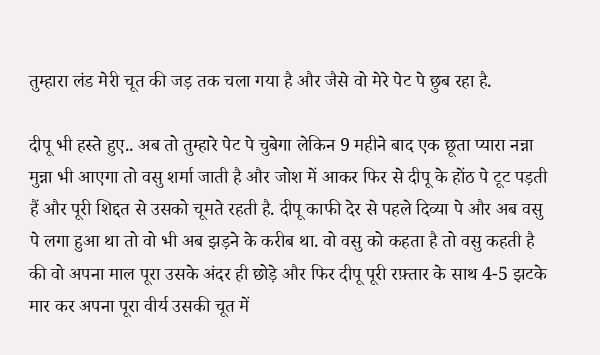तुम्हारा लंड मेरी चूत की जड़ तक चला गया है और जैसे वो मेरे पेट पे छुब रहा है.

दीपू भी हस्ते हुए.. अब तो तुम्हारे पेट पे चुबेगा लेकिन 9 महीने बाद एक छूता प्यारा नन्ना मुन्ना भी आएगा तो वसु शर्मा जाती है और जोश में आकर फिर से दीपू के होंठ पे टूट पड़ती हैं और पूरी शिद्दत से उसको चूमते रहती है. दीपू काफी देर से पहले दिव्या पे और अब वसु पे लगा हुआ था तो वो भी अब झड़ने के करीब था. वो वसु को कहता है तो वसु कहती है की वो अपना माल पूरा उसके अंदर ही छोड़े और फिर दीपू पूरी रफ़्तार के साथ 4-5 झटके मार कर अपना पूरा वीर्य उसकी चूत में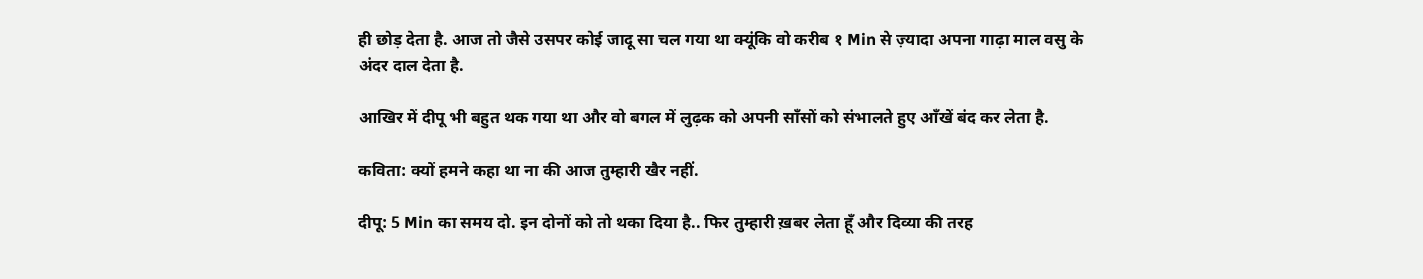ही छोड़ देता है. आज तो जैसे उसपर कोई जादू सा चल गया था क्यूंकि वो करीब १ Min से ज़्यादा अपना गाढ़ा माल वसु के अंदर दाल देता है.

आखिर में दीपू भी बहुत थक गया था और वो बगल में लुढ़क को अपनी साँसों को संभालते हुए आँखें बंद कर लेता है.

कविता: क्यों हमने कहा था ना की आज तुम्हारी खैर नहीं.

दीपू: 5 Min का समय दो. इन दोनों को तो थका दिया है.. फिर तुम्हारी ख़बर लेता हूँ और दिव्या की तरह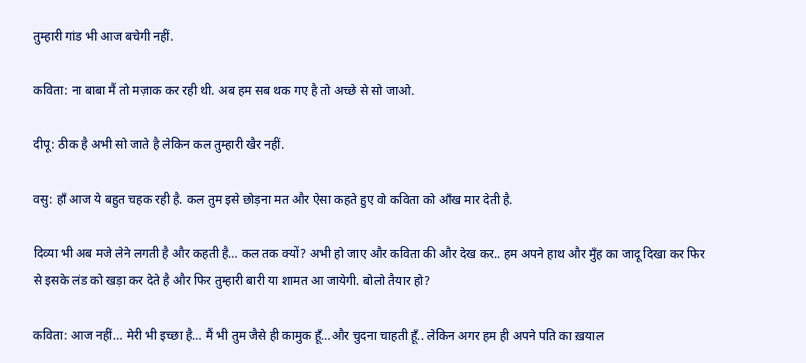तुम्हारी गांड भी आज बचेगी नहीं.

कविता: ना बाबा मैं तो मज़ाक कर रही थी. अब हम सब थक गए है तो अच्छे से सो जाओ.

दीपू: ठीक है अभी सो जाते है लेकिन कल तुम्हारी खैर नहीं.

वसु: हाँ आज ये बहुत चहक रही है. कल तुम इसे छोड़ना मत और ऐसा कहते हुए वो कविता को आँख मार देती है.

दिव्या भी अब मजे लेने लगती है और कहती है… कल तक क्यों? अभी हो जाए और कविता की और देख कर.. हम अपने हाथ और मुँह का जादू दिखा कर फिर से इसके लंड को खड़ा कर देते है और फिर तुम्हारी बारी या शामत आ जायेगी. बोलो तैयार हो?

कविता: आज नहीं… मेरी भी इच्छा है… मैं भी तुम जैसे ही कामुक हूँ…और चुदना चाहती हूँ.. लेकिन अगर हम ही अपने पति का ख़याल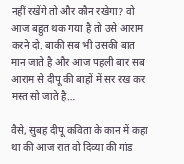नहीं रखेंगे तो और कौन रखेगा? वो आज बहुत थक गया है तो उसे आराम करने दो. बाकी सब भी उसकी बात मान जाते है और आज पहली बार सब आराम से दीपू की बाहों में सर रख कर मस्त सो जाते है…

वैसे, सुबह दीपू कविता के कान में कहा था की आज रात वो दिव्या की गांड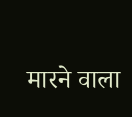मारने वाला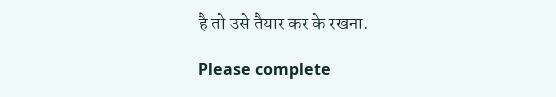है तो उसे तैयार कर के रखना.

Please complete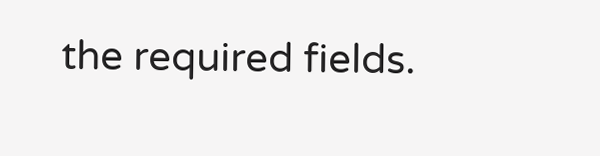the required fields.